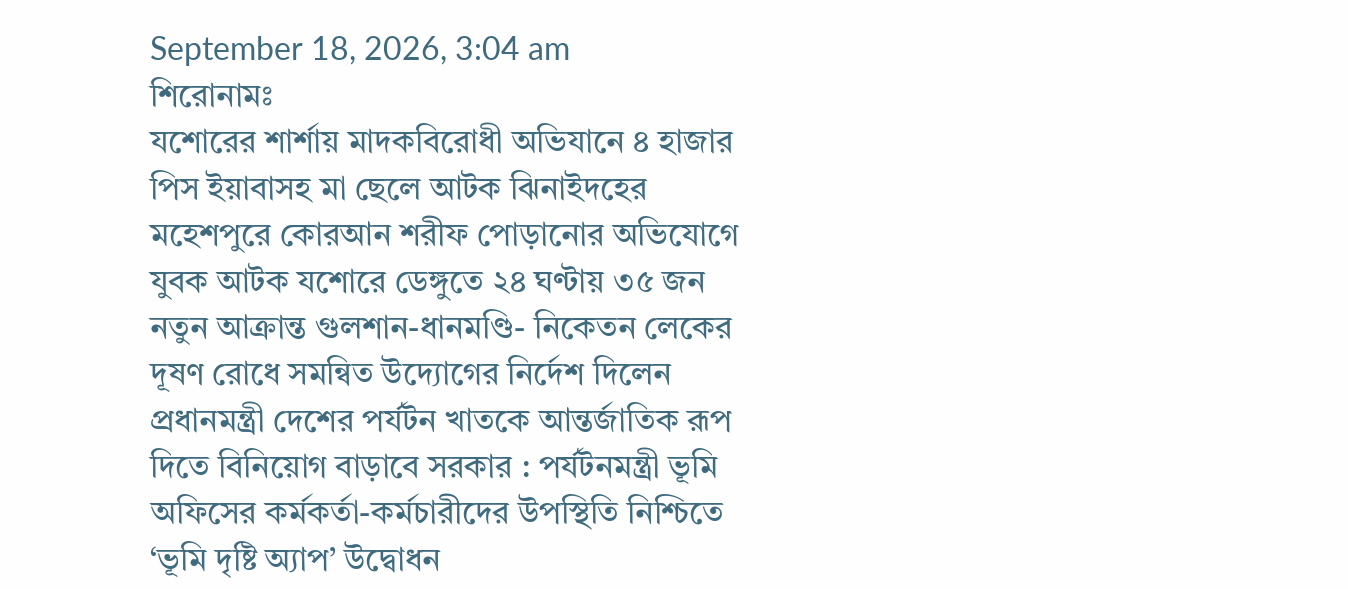September 18, 2026, 3:04 am
শিরোনামঃ
যশোরের শার্শায় মাদকবিরোধী অভিযানে ৪ হাজার পিস ইয়াবাসহ মা ছেলে আটক ঝিনাইদহের মহেশপুরে কোরআন শরীফ পোড়ানোর অভিযোগে যুবক আটক যশোরে ডেঙ্গুতে ২৪ ঘণ্টায় ৩৫ জন নতুন আক্রান্ত গুলশান-ধানমণ্ডি- নিকেতন লেকের দূষণ রোধে সমন্বিত উদ্যোগের নির্দেশ দিলেন প্রধানমন্ত্রী দেশের পর্যটন খাতকে আন্তর্জাতিক রূপ দিতে বিনিয়োগ বাড়াবে সরকার : পর্যটনমন্ত্রী ভূমি অফিসের কর্মকর্তা-কর্মচারীদের উপস্থিতি নিশ্চিতে ‘ভূমি দৃষ্টি অ্যাপ’ উদ্বোধন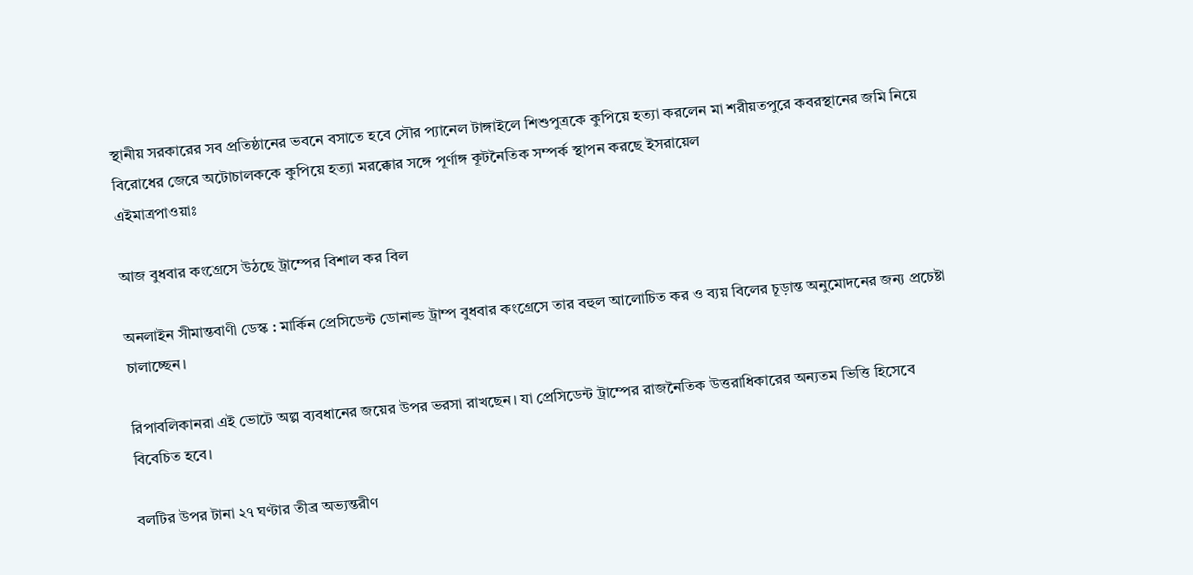স্থানীয় সরকারের সব প্রতিষ্ঠানের ভবনে বসাতে হবে সৌর প্যানেল টাঙ্গাইলে শিশুপুত্রকে কুপিয়ে হত্যা করলেন মা শরীয়তপুরে কবরস্থানের জমি নিয়ে বিরোধের জেরে অটোচালককে কুপিয়ে হত্যা মরক্কোর সঙ্গে পূর্ণাঙ্গ কূটনৈতিক সম্পর্ক স্থাপন করছে ইসরায়েল
এইমাত্রপাওয়াঃ

আজ বুধবার কংগ্রেসে উঠছে ট্রাম্পের বিশাল কর বিল

অনলাইন সীমান্তবাণী ডেস্ক : মার্কিন প্রেসিডেন্ট ডোনাল্ড ট্রাম্প বুধবার কংগ্রেসে তার বহুল আলোচিত কর ও ব্যয় বিলের চূড়ান্ত অনুমোদনের জন্য প্রচেষ্টা চালাচ্ছেন।

রিপাবলিকানরা এই ভোটে অল্প ব্যবধানের জয়ের উপর ভরসা রাখছেন। যা প্রেসিডেন্ট ট্রাম্পের রাজনৈতিক উত্তরাধিকারের অন্যতম ভিত্তি হিসেবে বিবেচিত হবে।

বলটির উপর টানা ২৭ ঘণ্টার তীব্র অভ্যন্তরীণ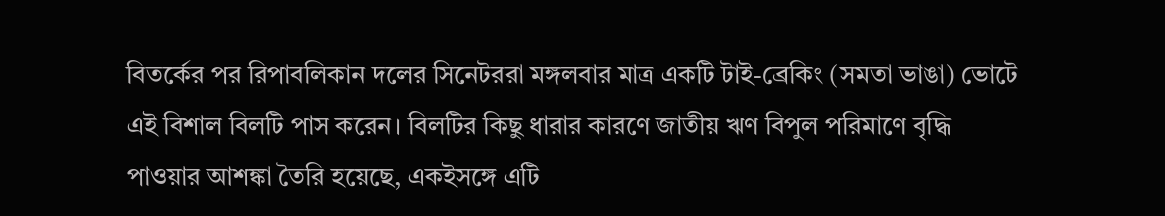বিতর্কের পর রিপাবলিকান দলের সিনেটররা মঙ্গলবার মাত্র একটি টাই-ব্রেকিং (সমতা ভাঙা) ভোটে এই বিশাল বিলটি পাস করেন। বিলটির কিছু ধারার কারণে জাতীয় ঋণ বিপুল পরিমাণে বৃদ্ধি পাওয়ার আশঙ্কা তৈরি হয়েছে, একইসঙ্গে এটি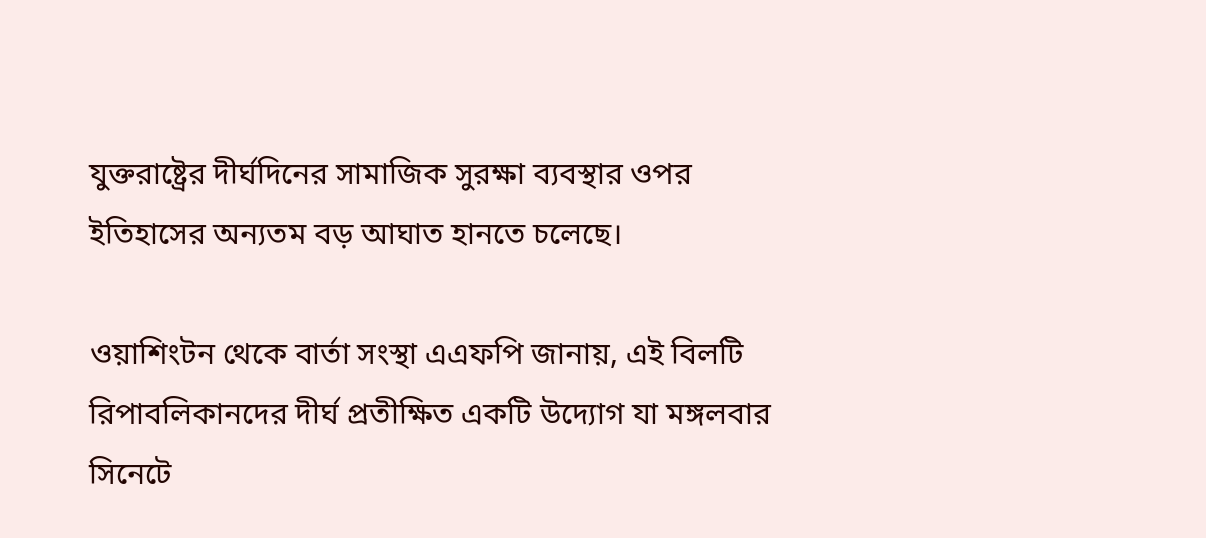যুক্তরাষ্ট্রের দীর্ঘদিনের সামাজিক সুরক্ষা ব্যবস্থার ওপর ইতিহাসের অন্যতম বড় আঘাত হানতে চলেছে।

ওয়াশিংটন থেকে বার্তা সংস্থা এএফপি জানায়, এই বিলটি রিপাবলিকানদের দীর্ঘ প্রতীক্ষিত একটি উদ্যোগ যা মঙ্গলবার সিনেটে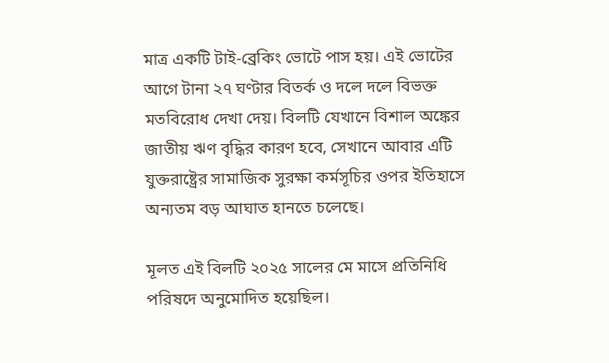মাত্র একটি টাই-ব্রেকিং ভোটে পাস হয়। এই ভোটের আগে টানা ২৭ ঘণ্টার বিতর্ক ও দলে দলে বিভক্ত মতবিরোধ দেখা দেয়। বিলটি যেখানে বিশাল অঙ্কের জাতীয় ঋণ বৃদ্ধির কারণ হবে, সেখানে আবার এটি যুক্তরাষ্ট্রের সামাজিক সুরক্ষা কর্মসূচির ওপর ইতিহাসে অন্যতম বড় আঘাত হানতে চলেছে।

মূলত এই বিলটি ২০২৫ সালের মে মাসে প্রতিনিধি পরিষদে অনুমোদিত হয়েছিল।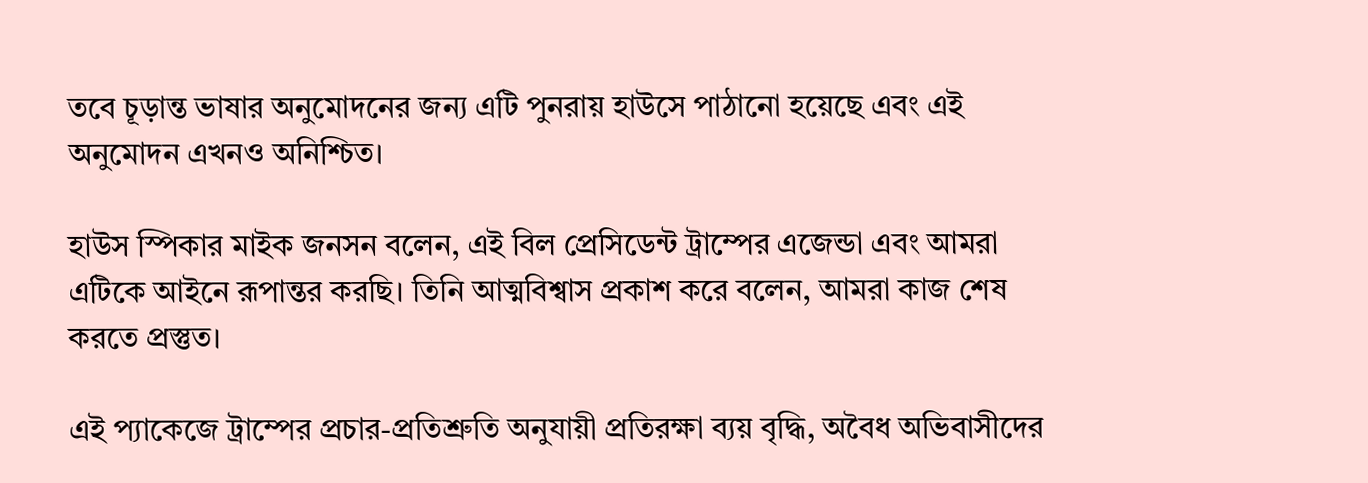তবে চূড়ান্ত ভাষার অনুমোদনের জন্য এটি পুনরায় হাউসে পাঠানো হয়েছে এবং এই অনুমোদন এখনও অনিশ্চিত।

হাউস স্পিকার মাইক জনসন বলেন, এই বিল প্রেসিডেন্ট ট্রাম্পের এজেন্ডা এবং আমরা এটিকে আইনে রূপান্তর করছি। তিনি আত্মবিশ্বাস প্রকাশ করে বলেন, আমরা কাজ শেষ করতে প্রস্তুত।

এই প্যাকেজে ট্রাম্পের প্রচার-প্রতিশ্রুতি অনুযায়ী প্রতিরক্ষা ব্যয় বৃদ্ধি, অবৈধ অভিবাসীদের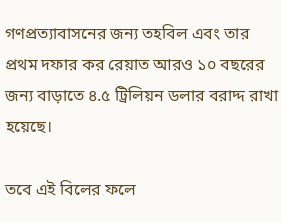গণপ্রত্যাবাসনের জন্য তহবিল এবং তার প্রথম দফার কর রেয়াত আরও ১০ বছরের জন্য বাড়াতে ৪.৫ ট্রিলিয়ন ডলার বরাদ্দ রাখা হয়েছে।

তবে এই বিলের ফলে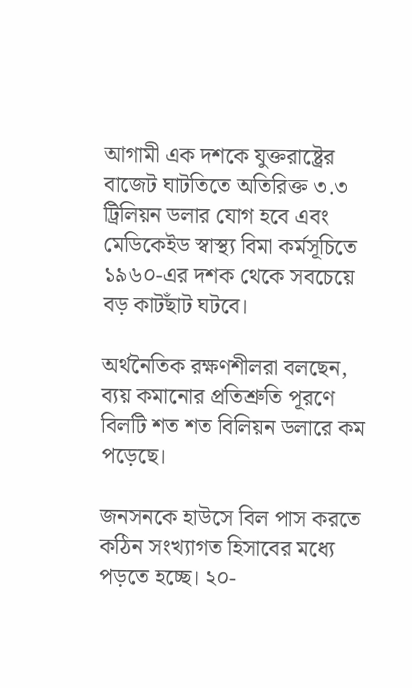আগামী এক দশকে যুক্তরাষ্ট্রের বাজেট ঘাটতিতে অতিরিক্ত ৩.৩ ট্রিলিয়ন ডলার যোগ হবে এবং মেডিকেইড স্বাস্থ্য বিমা কর্মসূচিতে ১৯৬০-এর দশক থেকে সবচেয়ে বড় কাটছাঁট ঘটবে।

অর্থনৈতিক রক্ষণশীলরা বলছেন, ব্যয় কমানোর প্রতিশ্রুতি পূরণে বিলটি শত শত বিলিয়ন ডলারে কম পড়েছে।

জনসনকে হাউসে বিল পাস করতে কঠিন সংখ্যাগত হিসাবের মধ্যে পড়তে হচ্ছে। ২০-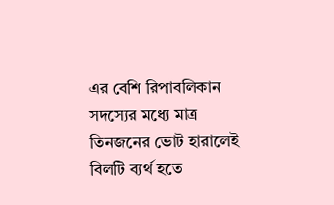এর বেশি রিপাবলিকান সদস্যের মধ্যে মাত্র তিনজনের ভোট হারালেই বিলটি ব্যর্থ হতে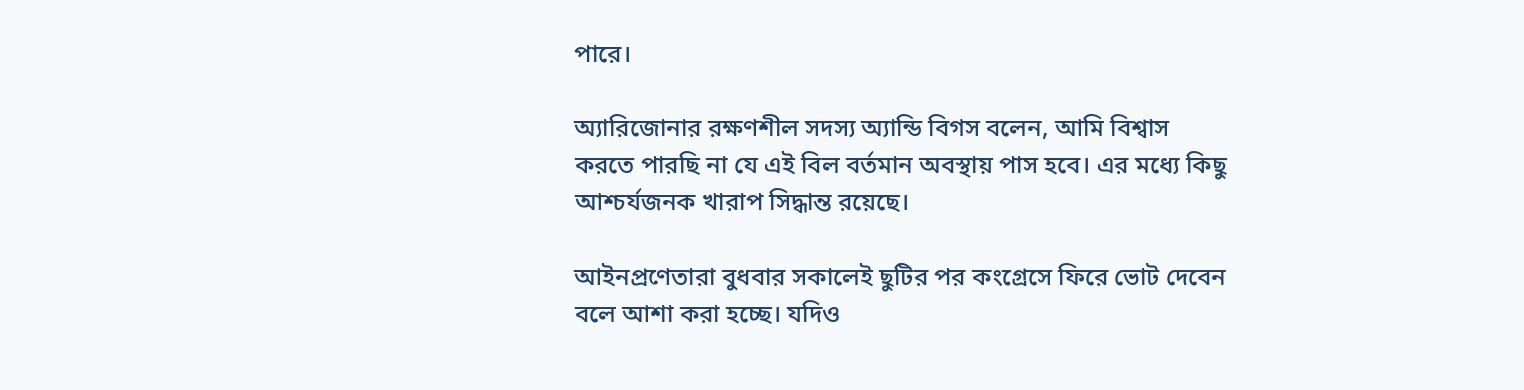পারে।

অ্যারিজোনার রক্ষণশীল সদস্য অ্যান্ডি বিগস বলেন, আমি বিশ্বাস করতে পারছি না যে এই বিল বর্তমান অবস্থায় পাস হবে। এর মধ্যে কিছু আশ্চর্যজনক খারাপ সিদ্ধান্ত রয়েছে।

আইনপ্রণেতারা বুধবার সকালেই ছুটির পর কংগ্রেসে ফিরে ভোট দেবেন বলে আশা করা হচ্ছে। যদিও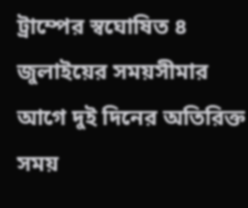ট্রাম্পের স্বঘোষিত ৪ জুলাইয়ের সময়সীমার আগে দুই দিনের অতিরিক্ত সময়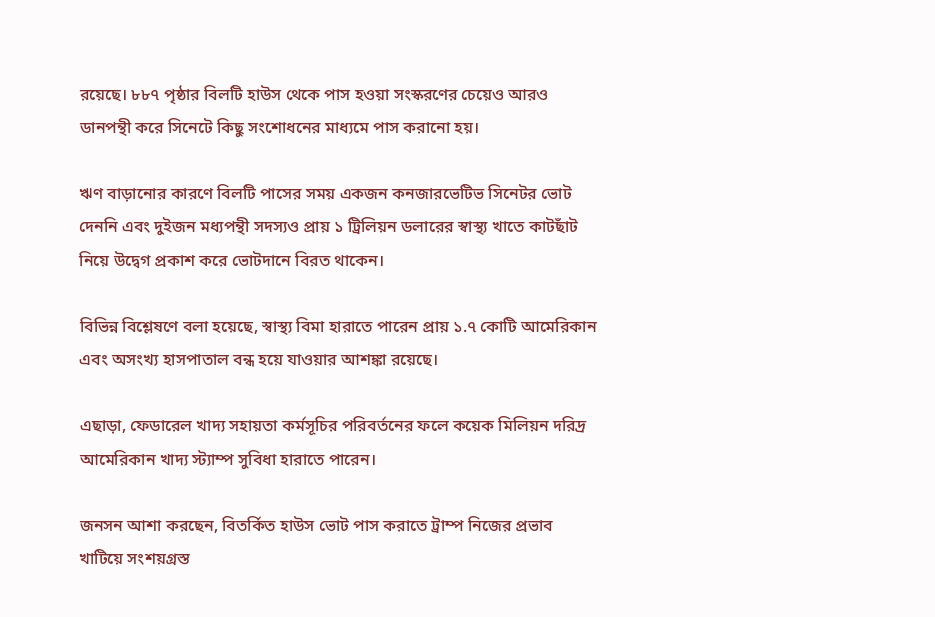রয়েছে। ৮৮৭ পৃষ্ঠার বিলটি হাউস থেকে পাস হওয়া সংস্করণের চেয়েও আরও ডানপন্থী করে সিনেটে কিছু সংশোধনের মাধ্যমে পাস করানো হয়।

ঋণ বাড়ানোর কারণে বিলটি পাসের সময় একজন কনজারভেটিভ সিনেটর ভোট দেননি এবং দুইজন মধ্যপন্থী সদস্যও প্রায় ১ ট্রিলিয়ন ডলারের স্বাস্থ্য খাতে কাটছাঁট নিয়ে উদ্বেগ প্রকাশ করে ভোটদানে বিরত থাকেন।

বিভিন্ন বিশ্লেষণে বলা হয়েছে, স্বাস্থ্য বিমা হারাতে পারেন প্রায় ১.৭ কোটি আমেরিকান এবং অসংখ্য হাসপাতাল বন্ধ হয়ে যাওয়ার আশঙ্কা রয়েছে।

এছাড়া, ফেডারেল খাদ্য সহায়তা কর্মসূচির পরিবর্তনের ফলে কয়েক মিলিয়ন দরিদ্র আমেরিকান খাদ্য স্ট্যাম্প সুবিধা হারাতে পারেন।

জনসন আশা করছেন, বিতর্কিত হাউস ভোট পাস করাতে ট্রাম্প নিজের প্রভাব খাটিয়ে সংশয়গ্রস্ত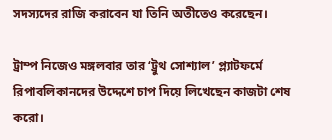সদস্যদের রাজি করাবেন যা তিনি অতীতেও করেছেন।

ট্রাম্প নিজেও মঙ্গলবার তার ‘ট্রুথ সোশ্যাল’ প্ল্যাটফর্মে রিপাবলিকানদের উদ্দেশে চাপ দিয়ে লিখেছেন কাজটা শেষ করো।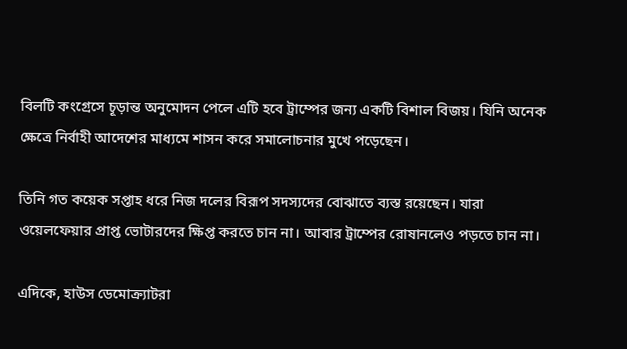বিলটি কংগ্রেসে চূড়ান্ত অনুমোদন পেলে এটি হবে ট্রাম্পের জন্য একটি বিশাল বিজয়। যিনি অনেক ক্ষেত্রে নির্বাহী আদেশের মাধ্যমে শাসন করে সমালোচনার মুখে পড়েছেন।

তিনি গত কয়েক সপ্তাহ ধরে নিজ দলের বিরূপ সদস্যদের বোঝাতে ব্যস্ত রয়েছেন। যারা ওয়েলফেয়ার প্রাপ্ত ভোটারদের ক্ষিপ্ত করতে চান না। আবার ট্রাম্পের রোষানলেও পড়তে চান না।

এদিকে, হাউস ডেমোক্র্যাটরা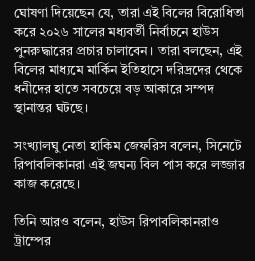ঘোষণা দিয়েছেন যে, তারা এই বিলের বিরোধিতা করে ২০২৬ সালের মধ্যবর্তী নির্বাচনে হাউস পুনরুদ্ধারের প্রচার চালাবেন। তারা বলছেন, এই বিলের মাধ্যমে মার্কিন ইতিহাসে দরিদ্রদের থেকে ধনীদের হাতে সবচেয়ে বড় আকারে সম্পদ স্থানান্তর ঘটছে।

সংখ্যালঘু নেতা হাকিম জেফরিস বলেন, সিনেটে রিপাবলিকানরা এই জঘন্য বিল পাস করে লজ্জার কাজ করেছে।

তিনি আরও বলেন, হাউস রিপাবলিকানরাও ট্রাম্পের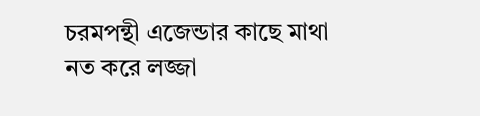চরমপন্থী এজেন্ডার কাছে মাথা নত করে লজ্জা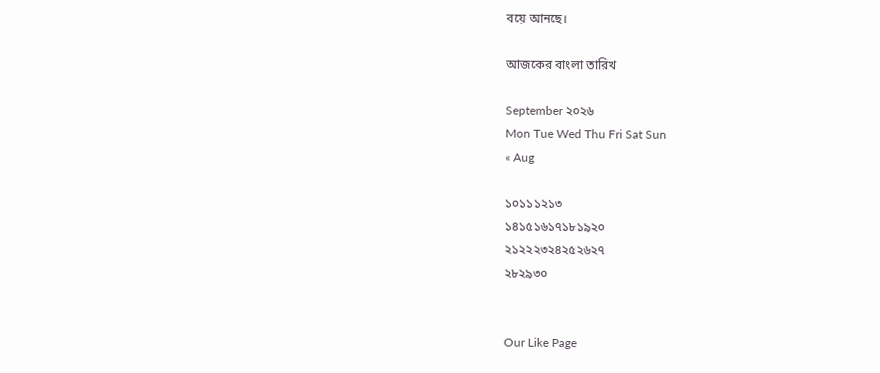বয়ে আনছে।

আজকের বাংলা তারিখ

September ২০২৬
Mon Tue Wed Thu Fri Sat Sun
« Aug

১০১১১২১৩
১৪১৫১৬১৭১৮১৯২০
২১২২২৩২৪২৫২৬২৭
২৮২৯৩০


Our Like Page